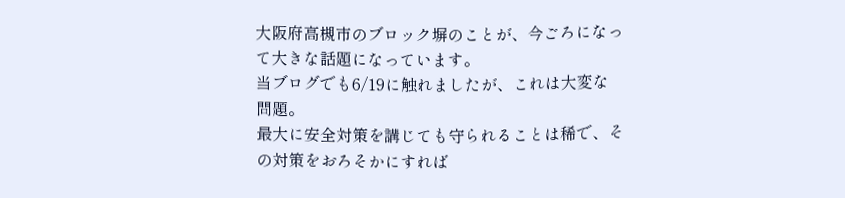大阪府高槻市のブロック塀のことが、今ごろになって大きな話題になっています。
当ブログでも6/19に触れましたが、これは大変な問題。
最大に安全対策を講じても守られることは稀で、その対策をおろそかにすれば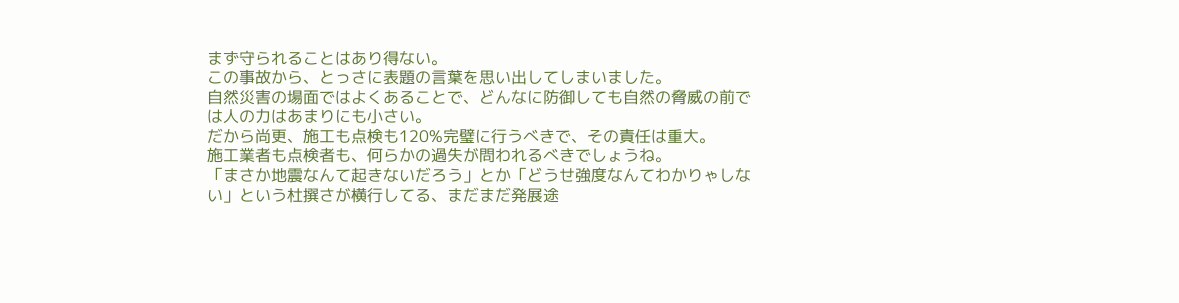まず守られることはあり得ない。
この事故から、とっさに表題の言葉を思い出してしまいました。
自然災害の場面ではよくあることで、どんなに防御しても自然の脅威の前では人の力はあまりにも小さい。
だから尚更、施工も点検も120%完璧に行うべきで、その責任は重大。
施工業者も点検者も、何らかの過失が問われるべきでしょうね。
「まさか地震なんて起きないだろう」とか「どうせ強度なんてわかりゃしない」という杜撰さが横行してる、まだまだ発展途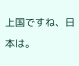上国ですね、日本は。